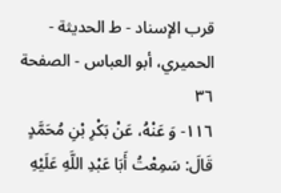قرب الإسناد - ط الحديثة - الحميري، أبو العباس - الصفحة ٣٦
١١٦- وَ عَنْهُ، عَنْ بَكْرِ بْنِ مُحَمَّدٍ قَالَ: سَمِعْتُ أَبَا عَبْدِ اللَّهِ عَلَيْهِ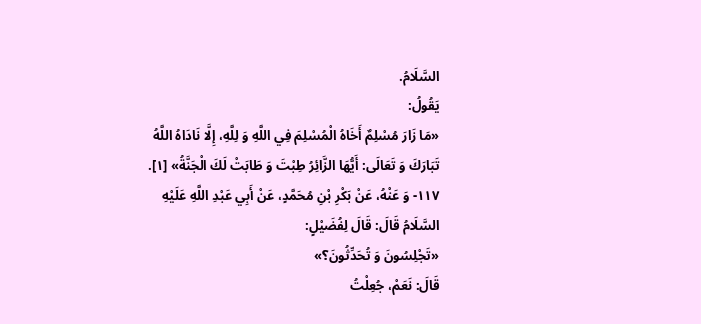السَّلَامُ.
يَقُولُ:
«مَا زَارَ مُسْلِمٌ أَخَاهُ الْمُسْلِمَ فِي اللَّهِ وَ لِلَّهِ، إِلَّا نَادَاهُ اللَّهُ تَبَارَكَ وَ تَعَالَى: أَيُّهَا الزَّائِرُ طِبْتَ وَ طَابَتْ لَكَ الْجَنَّةُ» [١].
١١٧- وَ عَنْهُ، عَنْ بَكْرِ بْنِ مُحَمَّدٍ، عَنْ أَبِي عَبْدِ اللَّهِ عَلَيْهِ السَّلَامُ قَالَ: قَالَ لِفُضَيْلٍ:
«تَجْلِسُونَ وَ تُحَدِّثُونَ؟»
قَالَ: نَعَمْ، جُعِلْتُ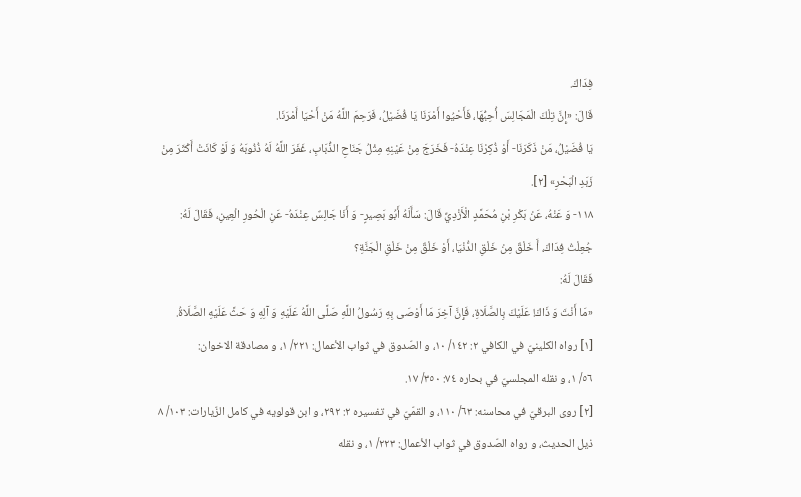فِدَاكَ.
قَالَ: «إِنَّ تِلْكَ الْمَجَالِسَ أُحِبُّهَا، فَأَحْيُوا أَمْرَنَا يَا فُضَيْلُ، فَرَحِمَ اللَّهُ مَنْ أَحْيَا أَمْرَنَا.
يَا فُضَيْلُ، مَنْ ذَكَرَنَا- أَوْ ذُكِرْنَا عِنْدَهُ- فَخَرَجَ مِنْ عَيْنِهِ مِثْلُ جَنَاحِ الذُّبَابِ، غَفَرَ اللَّهُ لَهُ ذُنُوبَهُ وَ لَوْ كَانَتْ أَكْثَرَ مِنْ زَبَدِ الْبَحْرِ» [٢].
١١٨- وَ عَنْهُ، عَنْ بَكْرِ بْنِ مُحَمَّدٍ الْأَزْدِيِّ قَالَ: سَأَلَهُ أَبُو بَصِيرٍ- وَ أَنَا جَالِسٌ عِنْدَهُ- عَنِ الْحُورِ الْعِينِ، فَقَالَ لَهُ: جُعِلْتُ فِدَاكَ، أَ خَلْقٌ مِنْ خَلْقِ الدُّنْيَا، أَوْ خَلْقٌ مِنْ خَلْقِ الْجَنَّةِ؟
فَقَالَ لَهُ:
«مَا أَنْتَ وَ ذَاكَ! عَلَيْكَ بِالصَّلَاةِ، فَإِنَّ آخِرَ مَا أَوْصَى بِهِ رَسُولُ اللَّهِ صَلَّى اللَّهُ عَلَيْهِ وَ آلِهِ وَ حَثَّ عَلَيْهِ الصَّلَاةُ.
[١] رواه الكلينيّ في الكافي ٢: ١٤٢/ ١٠، و الصّدوق في ثواب الأعمال: ٢٢١/ ١، و مصادقة الاخوان:
٥٦/ ١، و نقله المجلسيّ في بحاره ٧٤: ٣٥٠/ ١٧.
[٢] روى البرقيّ في محاسنه: ٦٣/ ١١٠، و القمّيّ في تفسيره ٢: ٢٩٢، و ابن قولويه في كامل الزّيارات: ١٠٣/ ٨ ذيل الحديث، و رواه الصّدوق في ثواب الأعمال: ٢٢٣/ ١، و نقله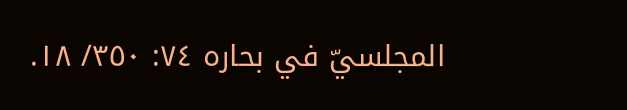المجلسيّ في بحاره ٧٤: ٣٥٠/ ١٨.